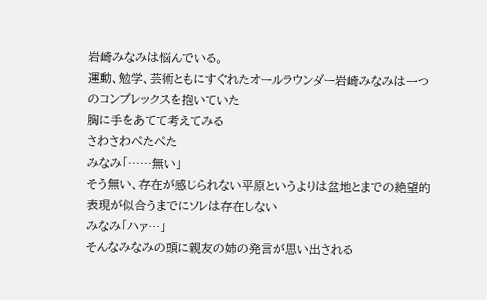岩崎みなみは悩んでいる。
運動、勉学、芸術ともにすぐれたオールラウンダー岩崎みなみは一つのコンプレックスを抱いていた
胸に手をあてて考えてみる
さわさわぺたぺた
みなみ「……無い」
そう無い、存在が感じられない平原というよりは盆地とまでの絶望的表現が似合うまでにソレは存在しない
みなみ「ハァ…」
そんなみなみの頭に親友の姉の発言が思い出される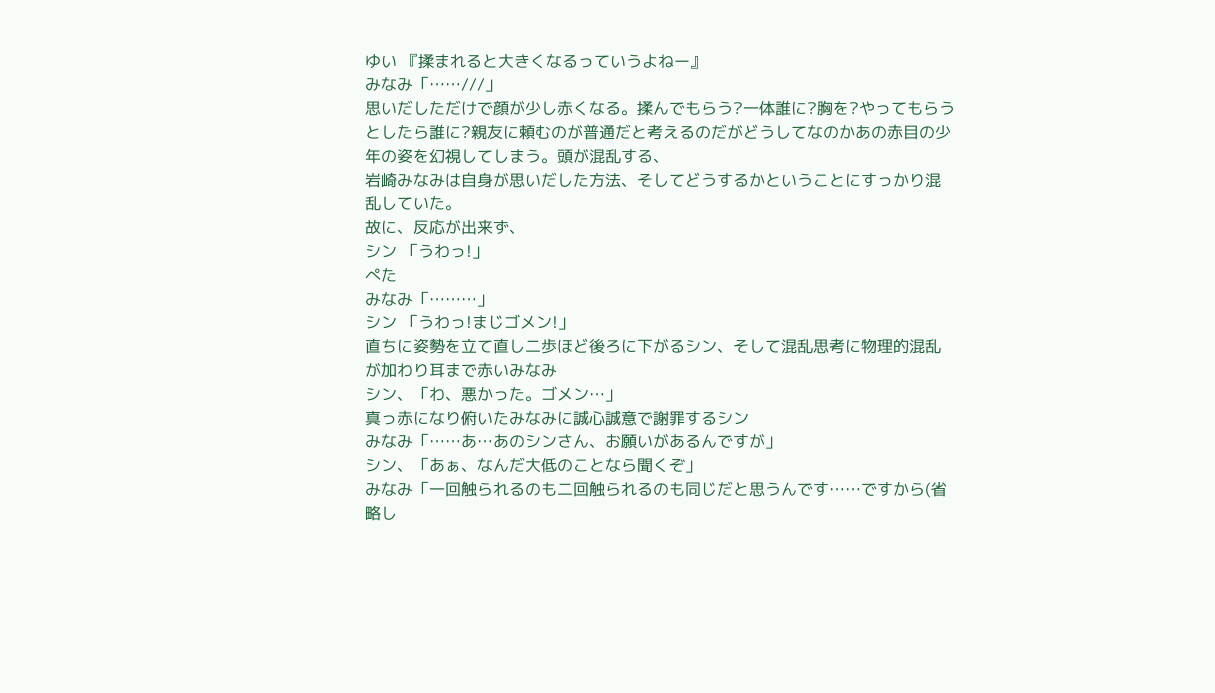ゆい 『揉まれると大きくなるっていうよねー』
みなみ「……///」
思いだしただけで顔が少し赤くなる。揉んでもらう?一体誰に?胸を?やってもらうとしたら誰に?親友に頼むのが普通だと考えるのだがどうしてなのかあの赤目の少年の姿を幻視してしまう。頭が混乱する、
岩崎みなみは自身が思いだした方法、そしてどうするかということにすっかり混乱していた。
故に、反応が出来ず、
シン 「うわっ!」
ぺた
みなみ「………」
シン 「うわっ!まじゴメン!」
直ちに姿勢を立て直し二歩ほど後ろに下がるシン、そして混乱思考に物理的混乱が加わり耳まで赤いみなみ
シン、「わ、悪かった。ゴメン…」
真っ赤になり俯いたみなみに誠心誠意で謝罪するシン
みなみ「……あ…あのシンさん、お願いがあるんですが」
シン、「あぁ、なんだ大低のことなら聞くぞ」
みなみ「一回触られるのも二回触られるのも同じだと思うんです……ですから(省略し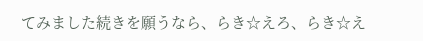てみました続きを願うなら、らき☆えろ、らき☆え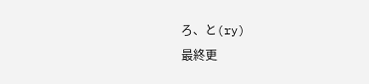ろ、と(ry)
最終更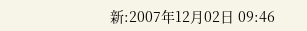新:2007年12月02日 09:46